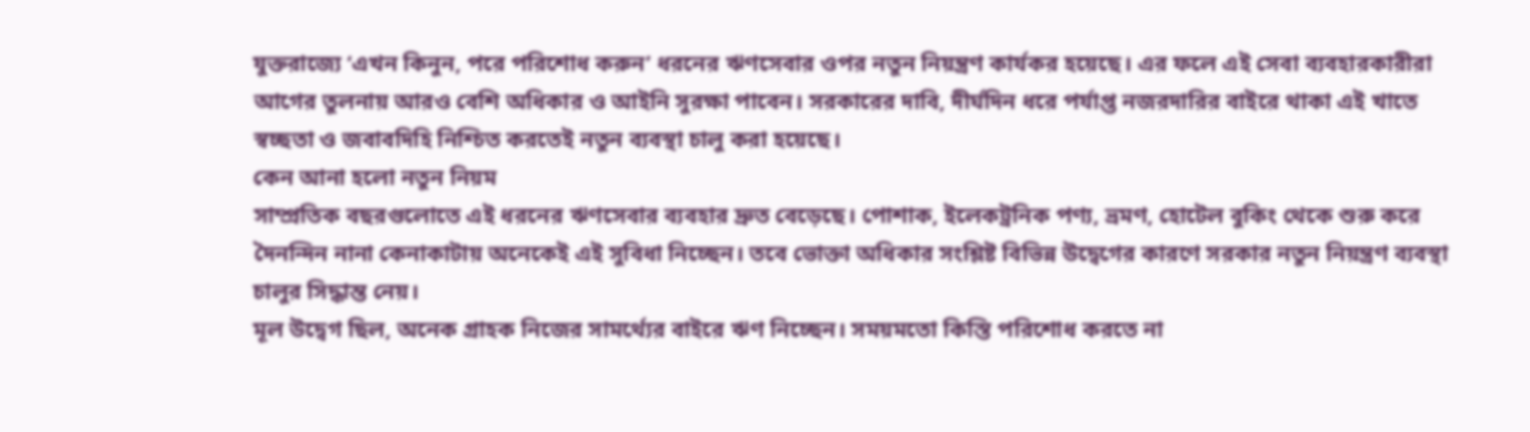যুক্তরাজ্যে ‘এখন কিনুন, পরে পরিশোধ করুন’ ধরনের ঋণসেবার ওপর নতুন নিয়ন্ত্রণ কার্যকর হয়েছে। এর ফলে এই সেবা ব্যবহারকারীরা আগের তুলনায় আরও বেশি অধিকার ও আইনি সুরক্ষা পাবেন। সরকারের দাবি, দীর্ঘদিন ধরে পর্যাপ্ত নজরদারির বাইরে থাকা এই খাতে স্বচ্ছতা ও জবাবদিহি নিশ্চিত করতেই নতুন ব্যবস্থা চালু করা হয়েছে।
কেন আনা হলো নতুন নিয়ম
সাম্প্রতিক বছরগুলোতে এই ধরনের ঋণসেবার ব্যবহার দ্রুত বেড়েছে। পোশাক, ইলেকট্রনিক পণ্য, ভ্রমণ, হোটেল বুকিং থেকে শুরু করে দৈনন্দিন নানা কেনাকাটায় অনেকেই এই সুবিধা নিচ্ছেন। তবে ভোক্তা অধিকার সংশ্লিষ্ট বিভিন্ন উদ্বেগের কারণে সরকার নতুন নিয়ন্ত্রণ ব্যবস্থা চালুর সিদ্ধান্ত নেয়।
মূল উদ্বেগ ছিল, অনেক গ্রাহক নিজের সামর্থ্যের বাইরে ঋণ নিচ্ছেন। সময়মতো কিস্তি পরিশোধ করতে না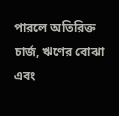পারলে অতিরিক্ত চার্জ, ঋণের বোঝা এবং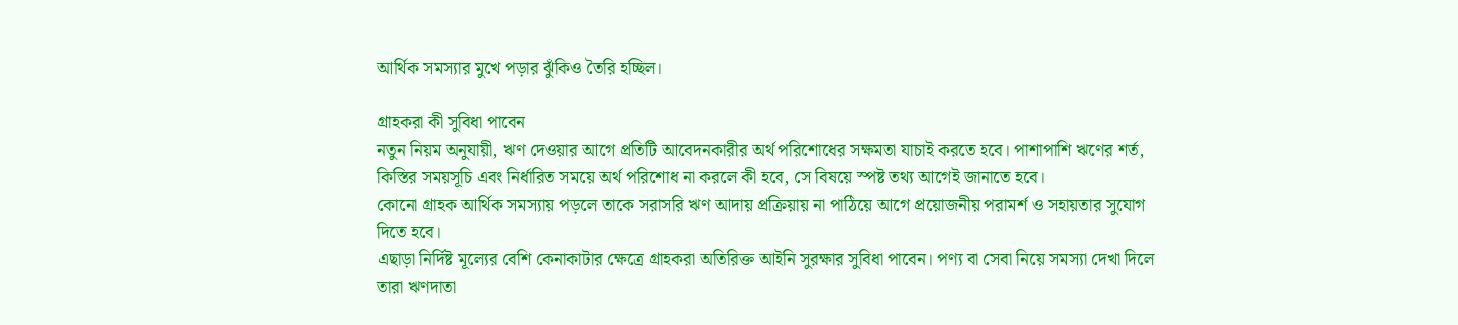আর্থিক সমস্যার মুখে পড়ার ঝুঁকিও তৈরি হচ্ছিল।

গ্রাহকরা কী সুবিধা পাবেন
নতুন নিয়ম অনুযায়ী, ঋণ দেওয়ার আগে প্রতিটি আবেদনকারীর অর্থ পরিশোধের সক্ষমতা যাচাই করতে হবে। পাশাপাশি ঋণের শর্ত, কিস্তির সময়সূচি এবং নির্ধারিত সময়ে অর্থ পরিশোধ না করলে কী হবে, সে বিষয়ে স্পষ্ট তথ্য আগেই জানাতে হবে।
কোনো গ্রাহক আর্থিক সমস্যায় পড়লে তাকে সরাসরি ঋণ আদায় প্রক্রিয়ায় না পাঠিয়ে আগে প্রয়োজনীয় পরামর্শ ও সহায়তার সুযোগ দিতে হবে।
এছাড়া নির্দিষ্ট মূল্যের বেশি কেনাকাটার ক্ষেত্রে গ্রাহকরা অতিরিক্ত আইনি সুরক্ষার সুবিধা পাবেন। পণ্য বা সেবা নিয়ে সমস্যা দেখা দিলে তারা ঋণদাতা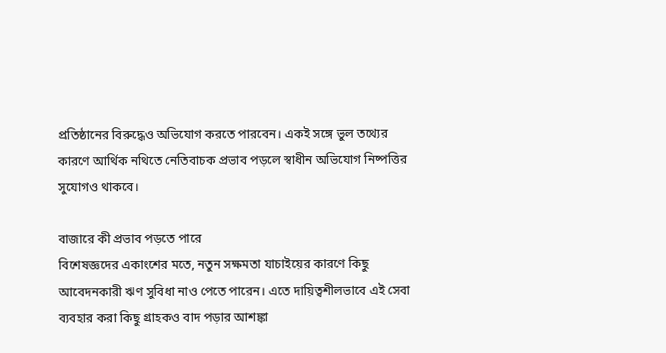প্রতিষ্ঠানের বিরুদ্ধেও অভিযোগ করতে পারবেন। একই সঙ্গে ভুল তথ্যের কারণে আর্থিক নথিতে নেতিবাচক প্রভাব পড়লে স্বাধীন অভিযোগ নিষ্পত্তির সুযোগও থাকবে।

বাজারে কী প্রভাব পড়তে পারে
বিশেষজ্ঞদের একাংশের মতে, নতুন সক্ষমতা যাচাইয়ের কারণে কিছু আবেদনকারী ঋণ সুবিধা নাও পেতে পারেন। এতে দায়িত্বশীলভাবে এই সেবা ব্যবহার করা কিছু গ্রাহকও বাদ পড়ার আশঙ্কা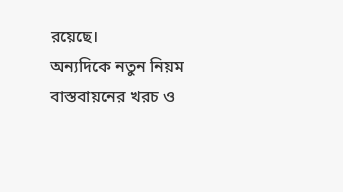রয়েছে।
অন্যদিকে নতুন নিয়ম বাস্তবায়নের খরচ ও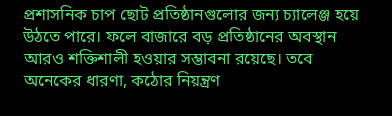প্রশাসনিক চাপ ছোট প্রতিষ্ঠানগুলোর জন্য চ্যালেঞ্জ হয়ে উঠতে পারে। ফলে বাজারে বড় প্রতিষ্ঠানের অবস্থান আরও শক্তিশালী হওয়ার সম্ভাবনা রয়েছে। তবে অনেকের ধারণা, কঠোর নিয়ন্ত্রণ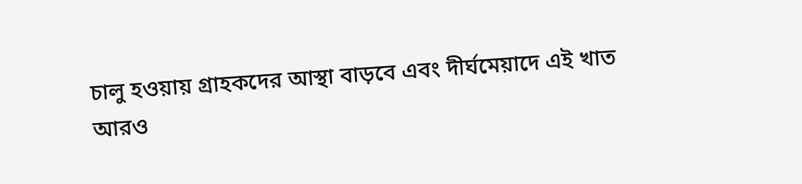চালু হওয়ায় গ্রাহকদের আস্থা বাড়বে এবং দীর্ঘমেয়াদে এই খাত আরও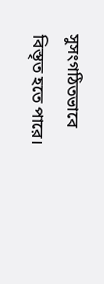সুসংগঠিতভাবে বিস্তৃত হতে পারে।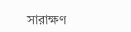সারাক্ষণ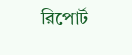রিপোর্ট